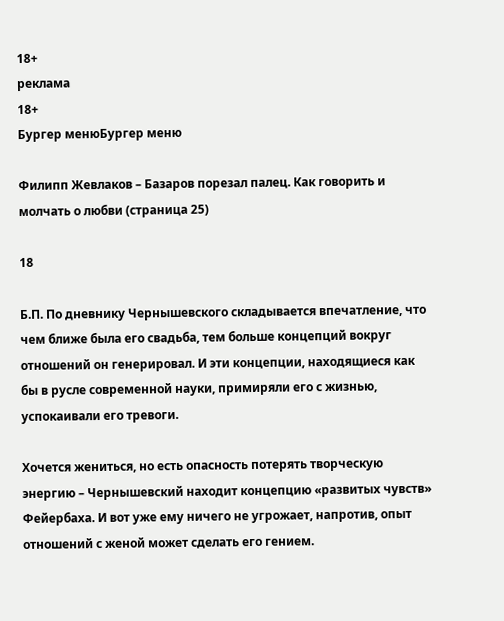18+
реклама
18+
Бургер менюБургер меню

Филипп Жевлаков – Базаров порезал палец. Как говорить и молчать о любви (страница 25)

18

Б.П. По дневнику Чернышевского складывается впечатление, что чем ближе была его свадьба, тем больше концепций вокруг отношений он генерировал. И эти концепции, находящиеся как бы в русле современной науки, примиряли его с жизнью, успокаивали его тревоги.

Хочется жениться, но есть опасность потерять творческую энергию – Чернышевский находит концепцию «развитых чувств» Фейербаха. И вот уже ему ничего не угрожает, напротив, опыт отношений с женой может сделать его гением.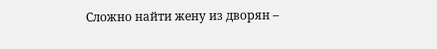Сложно найти жену из дворян –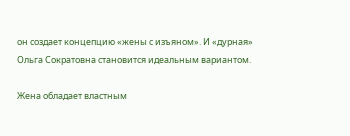он создает концепцию «жены с изъяном». И «дурная» Ольга Сократовна становится идеальным вариантом.

Жена обладает властным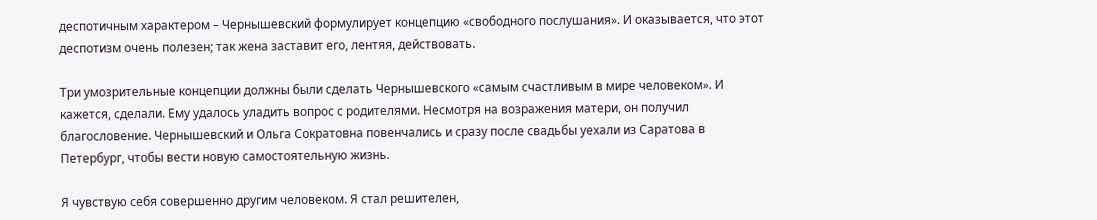деспотичным характером – Чернышевский формулирует концепцию «свободного послушания». И оказывается, что этот деспотизм очень полезен; так жена заставит его, лентяя, действовать.

Три умозрительные концепции должны были сделать Чернышевского «самым счастливым в мире человеком». И кажется, сделали. Ему удалось уладить вопрос с родителями. Несмотря на возражения матери, он получил благословение. Чернышевский и Ольга Сократовна повенчались и сразу после свадьбы уехали из Саратова в Петербург, чтобы вести новую самостоятельную жизнь.

Я чувствую себя совершенно другим человеком. Я стал решителен,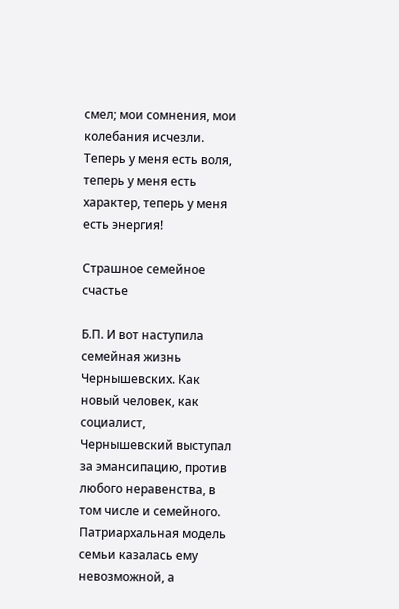смел; мои сомнения, мои колебания исчезли. Теперь у меня есть воля, теперь у меня есть характер, теперь у меня есть энергия!

Страшное семейное счастье

Б.П. И вот наступила семейная жизнь Чернышевских. Как новый человек, как социалист, Чернышевский выступал за эмансипацию, против любого неравенства, в том числе и семейного. Патриархальная модель семьи казалась ему невозможной, а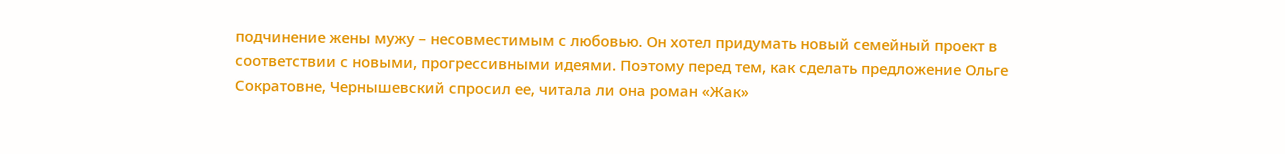подчинение жены мужу – несовместимым с любовью. Он хотел придумать новый семейный проект в соответствии с новыми, прогрессивными идеями. Поэтому перед тем, как сделать предложение Ольге Сократовне, Чернышевский спросил ее, читала ли она роман «Жак»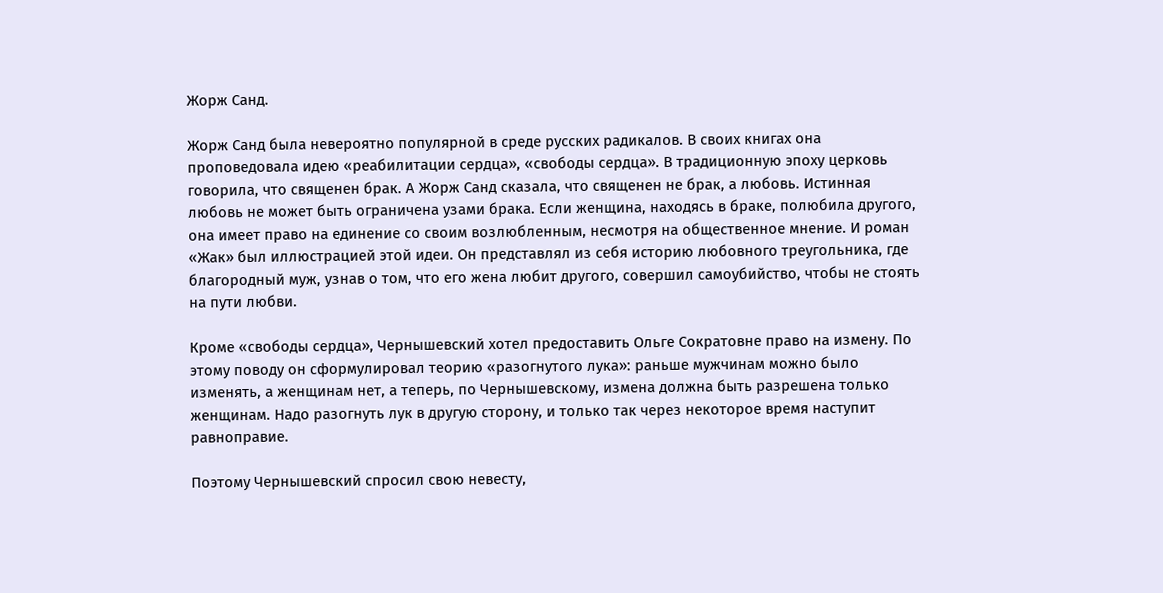Жорж Санд.

Жорж Санд была невероятно популярной в среде русских радикалов. В своих книгах она проповедовала идею «реабилитации сердца», «свободы сердца». В традиционную эпоху церковь говорила, что священен брак. А Жорж Санд сказала, что священен не брак, а любовь. Истинная любовь не может быть ограничена узами брака. Если женщина, находясь в браке, полюбила другого, она имеет право на единение со своим возлюбленным, несмотря на общественное мнение. И роман «Жак» был иллюстрацией этой идеи. Он представлял из себя историю любовного треугольника, где благородный муж, узнав о том, что его жена любит другого, совершил самоубийство, чтобы не стоять на пути любви.

Кроме «свободы сердца», Чернышевский хотел предоставить Ольге Сократовне право на измену. По этому поводу он сформулировал теорию «разогнутого лука»: раньше мужчинам можно было изменять, а женщинам нет, а теперь, по Чернышевскому, измена должна быть разрешена только женщинам. Надо разогнуть лук в другую сторону, и только так через некоторое время наступит равноправие.

Поэтому Чернышевский спросил свою невесту,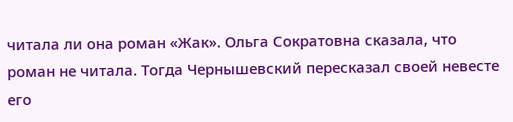читала ли она роман «Жак». Ольга Сократовна сказала, что роман не читала. Тогда Чернышевский пересказал своей невесте его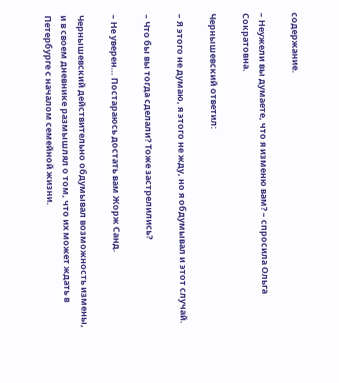содержание.

– Неужели вы думаете, что я изменю вам? – спросила Ольга Сократовна.

Чернышевский ответил:

– Я этого не думаю, я этого не жду, но я обдумывал и этот случай.

– Что бы вы тогда сделали? Тоже застрелились?

– Не уверен… Постараюсь достать вам Жорж Санд.

Чернышевский действительно обдумывал возможность измены, и в своем дневнике размышлял о том, что их может ждать в Петербурге с началом семейной жизни.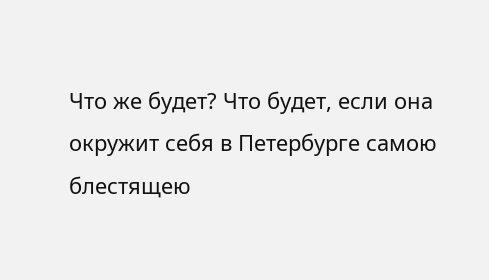Что же будет? Что будет, если она окружит себя в Петербурге самою блестящею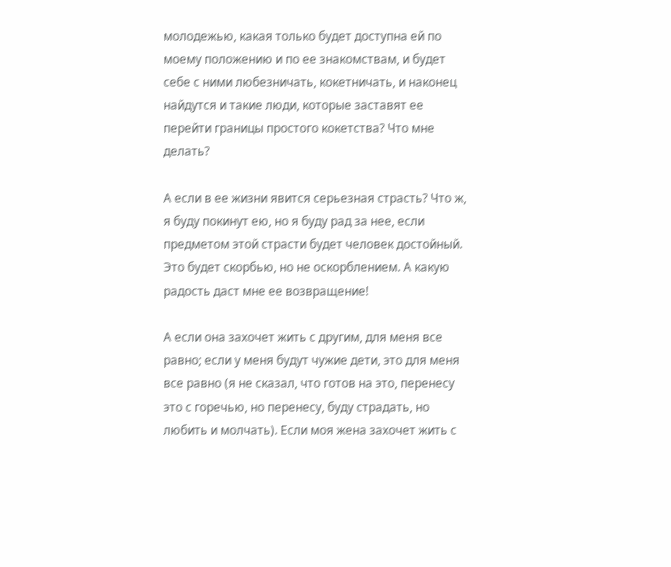молодежью, какая только будет доступна ей по моему положению и по ее знакомствам, и будет себе с ними любезничать, кокетничать, и наконец найдутся и такие люди, которые заставят ее перейти границы простого кокетства? Что мне делать?

А если в ее жизни явится серьезная страсть? Что ж, я буду покинут ею, но я буду рад за нее, если предметом этой страсти будет человек достойный. Это будет скорбью, но не оскорблением. А какую радость даст мне ее возвращение!

А если она захочет жить с другим, для меня все равно; если у меня будут чужие дети, это для меня все равно (я не сказал, что готов на это, перенесу это с горечью, но перенесу, буду страдать, но любить и молчать). Если моя жена захочет жить с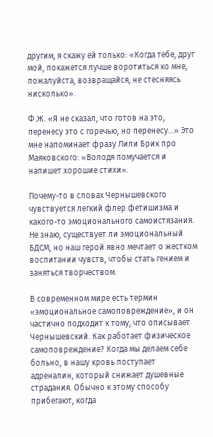другим, я скажу ей только: «Когда тебе, друг мой, покажется лучше воротиться ко мне, пожалуйста, возвращайся, не стесняясь нисколько».

Ф.Ж. «Я не сказал, что готов на это, перенесу это с горечью, но перенесу…» Это мне напоминает фразу Лили Брик про Маяковского: «Володя помучается и напишет хорошие стихи».

Почему-то в словах Чернышевского чувствуется легкий флер фетишизма и какого-то эмоционального самоистязания. Не знаю, существует ли эмоциональный БДСМ, но наш герой явно мечтает о жестком воспитании чувств, чтобы стать гением и заняться творчеством.

В современном мире есть термин «эмоциональное самоповреждение», и он частично подходит к тому, что описывает Чернышевский. Как работает физическое самоповреждение? Когда мы делаем себе больно, в нашу кровь поступает адреналин, который снижает душевные страдания. Обычно к этому способу прибегают, когда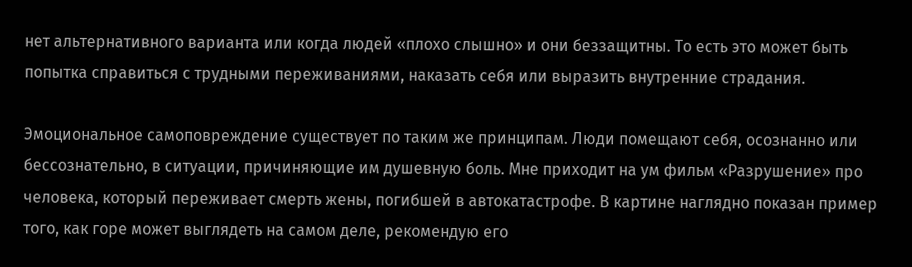нет альтернативного варианта или когда людей «плохо слышно» и они беззащитны. То есть это может быть попытка справиться с трудными переживаниями, наказать себя или выразить внутренние страдания.

Эмоциональное самоповреждение существует по таким же принципам. Люди помещают себя, осознанно или бессознательно, в ситуации, причиняющие им душевную боль. Мне приходит на ум фильм «Разрушение» про человека, который переживает смерть жены, погибшей в автокатастрофе. В картине наглядно показан пример того, как горе может выглядеть на самом деле, рекомендую его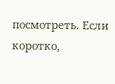посмотреть. Если коротко,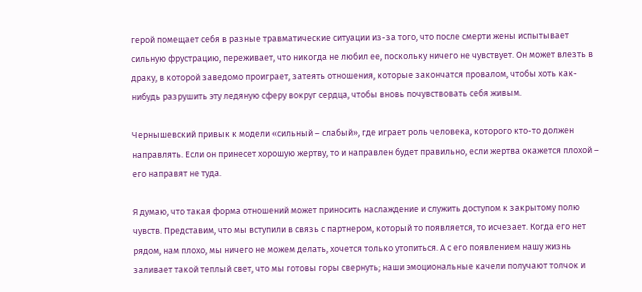герой помещает себя в разные травматические ситуации из-за того, что после смерти жены испытывает сильную фрустрацию, переживает, что никогда не любил ее, поскольку ничего не чувствует. Он может влезть в драку, в которой заведомо проиграет, затеять отношения, которые закончатся провалом, чтобы хоть как-нибудь разрушить эту ледяную сферу вокруг сердца, чтобы вновь почувствовать себя живым.

Чернышевский привык к модели «сильный – слабый», где играет роль человека, которого кто-то должен направлять. Если он принесет хорошую жертву, то и направлен будет правильно, если жертва окажется плохой – его направят не туда.

Я думаю, что такая форма отношений может приносить наслаждение и служить доступом к закрытому полю чувств. Представим, что мы вступили в связь с партнером, который то появляется, то исчезает. Когда его нет рядом, нам плохо, мы ничего не можем делать, хочется только утопиться. А с его появлением нашу жизнь заливает такой теплый свет, что мы готовы горы свернуть; наши эмоциональные качели получают толчок и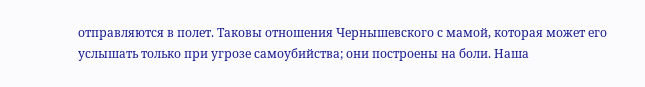отправляются в полет. Таковы отношения Чернышевского с мамой, которая может его услышать только при угрозе самоубийства; они построены на боли. Наша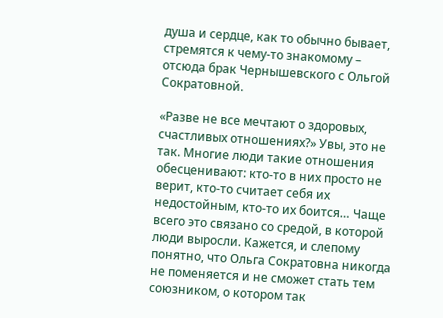душа и сердце, как то обычно бывает, стремятся к чему-то знакомому – отсюда брак Чернышевского с Ольгой Сократовной.

«Разве не все мечтают о здоровых, счастливых отношениях?» Увы, это не так. Многие люди такие отношения обесценивают: кто-то в них просто не верит, кто-то считает себя их недостойным, кто-то их боится… Чаще всего это связано со средой, в которой люди выросли. Кажется, и слепому понятно, что Ольга Сократовна никогда не поменяется и не сможет стать тем союзником, о котором так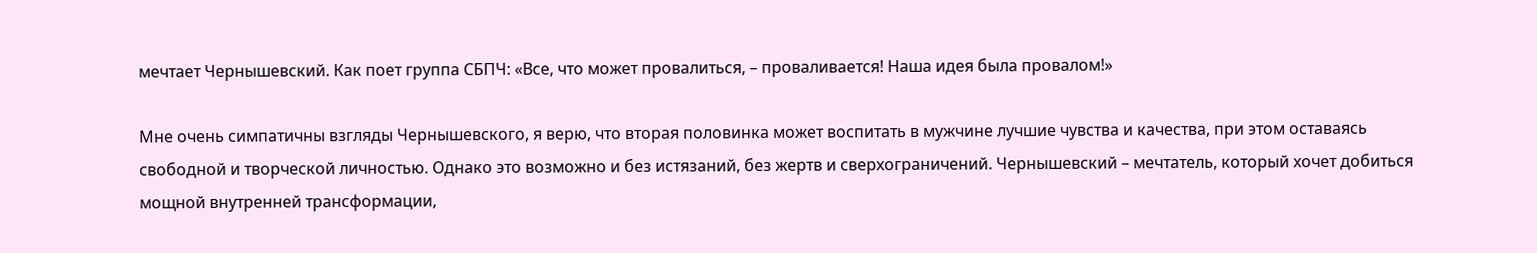мечтает Чернышевский. Как поет группа СБПЧ: «Все, что может провалиться, – проваливается! Наша идея была провалом!»

Мне очень симпатичны взгляды Чернышевского, я верю, что вторая половинка может воспитать в мужчине лучшие чувства и качества, при этом оставаясь свободной и творческой личностью. Однако это возможно и без истязаний, без жертв и сверхограничений. Чернышевский – мечтатель, который хочет добиться мощной внутренней трансформации,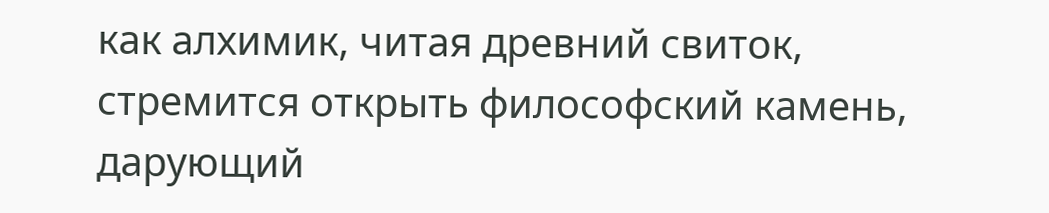как алхимик, читая древний свиток, стремится открыть философский камень, дарующий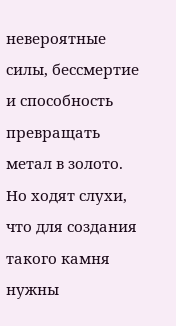невероятные силы, бессмертие и способность превращать метал в золото. Но ходят слухи, что для создания такого камня нужны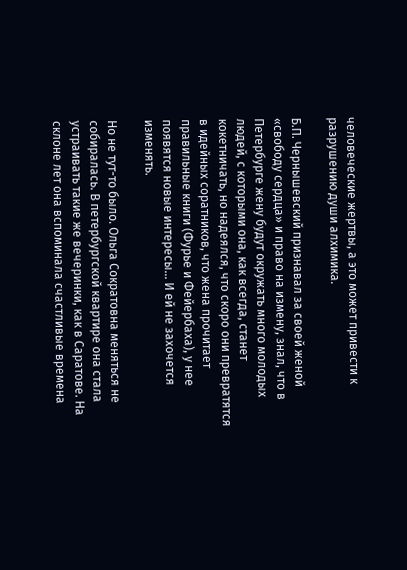человеческие жертвы, а это может привести к разрушению души алхимика.

Б.П. Чернышевский признавал за своей женой «свободу сердца» и право на измену, знал, что в Петербурге жену будут окружать много молодых людей, с которыми она, как всегда, станет кокетничать, но надеялся, что скоро они превратятся в идейных соратников, что жена прочитает правильные книги (Фурье и Фейербаха), у нее появятся новые интересы… И ей не захочется изменять.

Но не тут-то было. Ольга Сократовна меняться не собиралась. В петербургской квартире она стала устраивать такие же вечеринки, как в Саратове. На склоне лет она вспоминала счастливые времена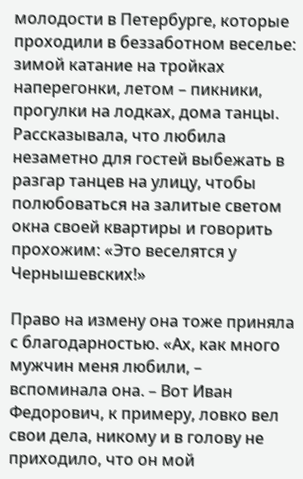молодости в Петербурге, которые проходили в беззаботном веселье: зимой катание на тройках наперегонки, летом – пикники, прогулки на лодках, дома танцы. Рассказывала, что любила незаметно для гостей выбежать в разгар танцев на улицу, чтобы полюбоваться на залитые светом окна своей квартиры и говорить прохожим: «Это веселятся у Чернышевских!»

Право на измену она тоже приняла с благодарностью. «Ах, как много мужчин меня любили, – вспоминала она. – Вот Иван Федорович, к примеру, ловко вел свои дела, никому и в голову не приходило, что он мой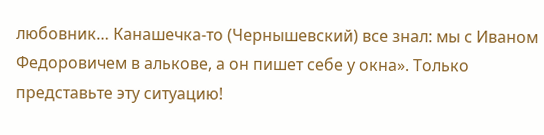любовник… Канашечка-то (Чернышевский) все знал: мы с Иваном Федоровичем в алькове, а он пишет себе у окна». Только представьте эту ситуацию!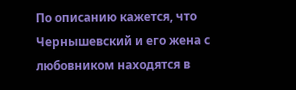По описанию кажется, что Чернышевский и его жена с любовником находятся в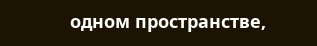одном пространстве,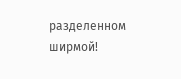разделенном ширмой!